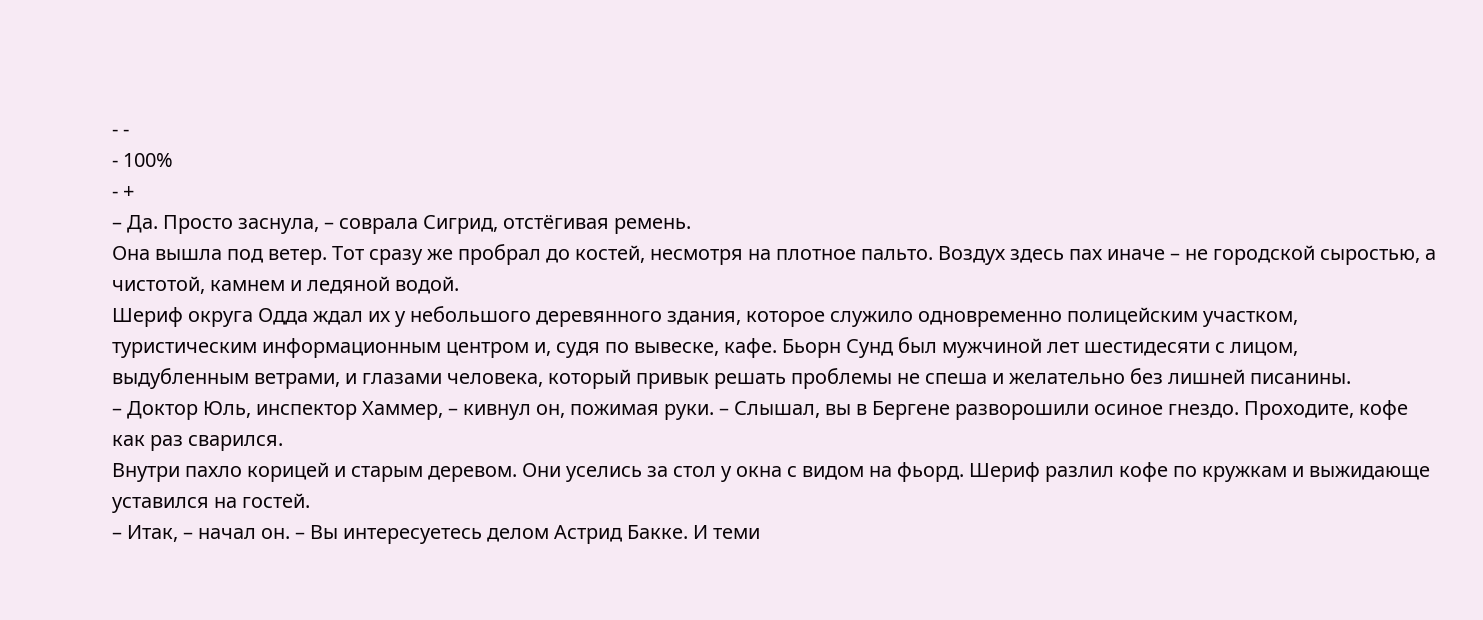- -
- 100%
- +
– Да. Просто заснула, – соврала Сигрид, отстёгивая ремень.
Она вышла под ветер. Тот сразу же пробрал до костей, несмотря на плотное пальто. Воздух здесь пах иначе – не городской сыростью, а чистотой, камнем и ледяной водой.
Шериф округа Одда ждал их у небольшого деревянного здания, которое служило одновременно полицейским участком, туристическим информационным центром и, судя по вывеске, кафе. Бьорн Сунд был мужчиной лет шестидесяти с лицом, выдубленным ветрами, и глазами человека, который привык решать проблемы не спеша и желательно без лишней писанины.
– Доктор Юль, инспектор Хаммер, – кивнул он, пожимая руки. – Слышал, вы в Бергене разворошили осиное гнездо. Проходите, кофе как раз сварился.
Внутри пахло корицей и старым деревом. Они уселись за стол у окна с видом на фьорд. Шериф разлил кофе по кружкам и выжидающе уставился на гостей.
– Итак, – начал он. – Вы интересуетесь делом Астрид Бакке. И теми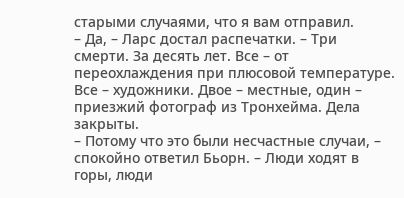старыми случаями, что я вам отправил.
– Да, – Ларс достал распечатки. – Три смерти. За десять лет. Все – от переохлаждения при плюсовой температуре. Все – художники. Двое – местные, один – приезжий фотограф из Тронхейма. Дела закрыты.
– Потому что это были несчастные случаи, – спокойно ответил Бьорн. – Люди ходят в горы, люди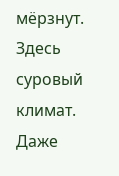мёрзнут. Здесь суровый климат. Даже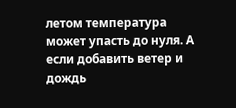летом температура может упасть до нуля. А если добавить ветер и дождь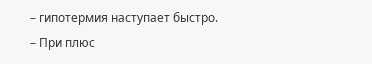– гипотермия наступает быстро.
– При плюс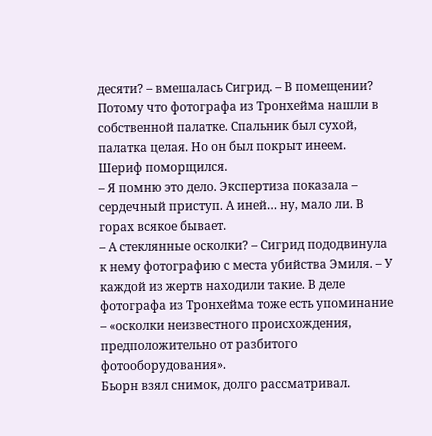десяти? – вмешалась Сигрид. – В помещении? Потому что фотографа из Тронхейма нашли в собственной палатке. Спальник был сухой, палатка целая. Но он был покрыт инеем.
Шериф поморщился.
– Я помню это дело. Экспертиза показала – сердечный приступ. А иней… ну, мало ли. В горах всякое бывает.
– А стеклянные осколки? – Сигрид пододвинула к нему фотографию с места убийства Эмиля. – У каждой из жертв находили такие. В деле фотографа из Тронхейма тоже есть упоминание – «осколки неизвестного происхождения, предположительно от разбитого фотооборудования».
Бьорн взял снимок, долго рассматривал.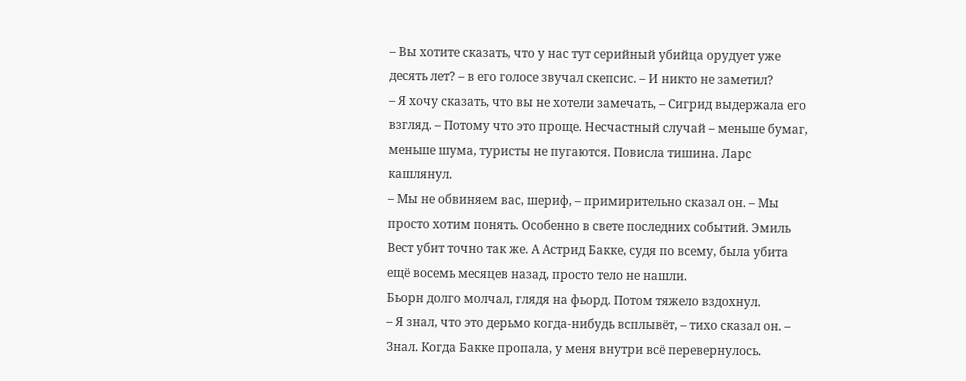– Вы хотите сказать, что у нас тут серийный убийца орудует уже десять лет? – в его голосе звучал скепсис. – И никто не заметил?
– Я хочу сказать, что вы не хотели замечать, – Сигрид выдержала его взгляд. – Потому что это проще. Несчастный случай – меньше бумаг, меньше шума, туристы не пугаются. Повисла тишина. Ларс кашлянул.
– Мы не обвиняем вас, шериф, – примирительно сказал он. – Мы просто хотим понять. Особенно в свете последних событий. Эмиль Вест убит точно так же. А Астрид Бакке, судя по всему, была убита ещё восемь месяцев назад, просто тело не нашли.
Бьорн долго молчал, глядя на фьорд. Потом тяжело вздохнул.
– Я знал, что это дерьмо когда-нибудь всплывёт, – тихо сказал он. – Знал. Когда Бакке пропала, у меня внутри всё перевернулось.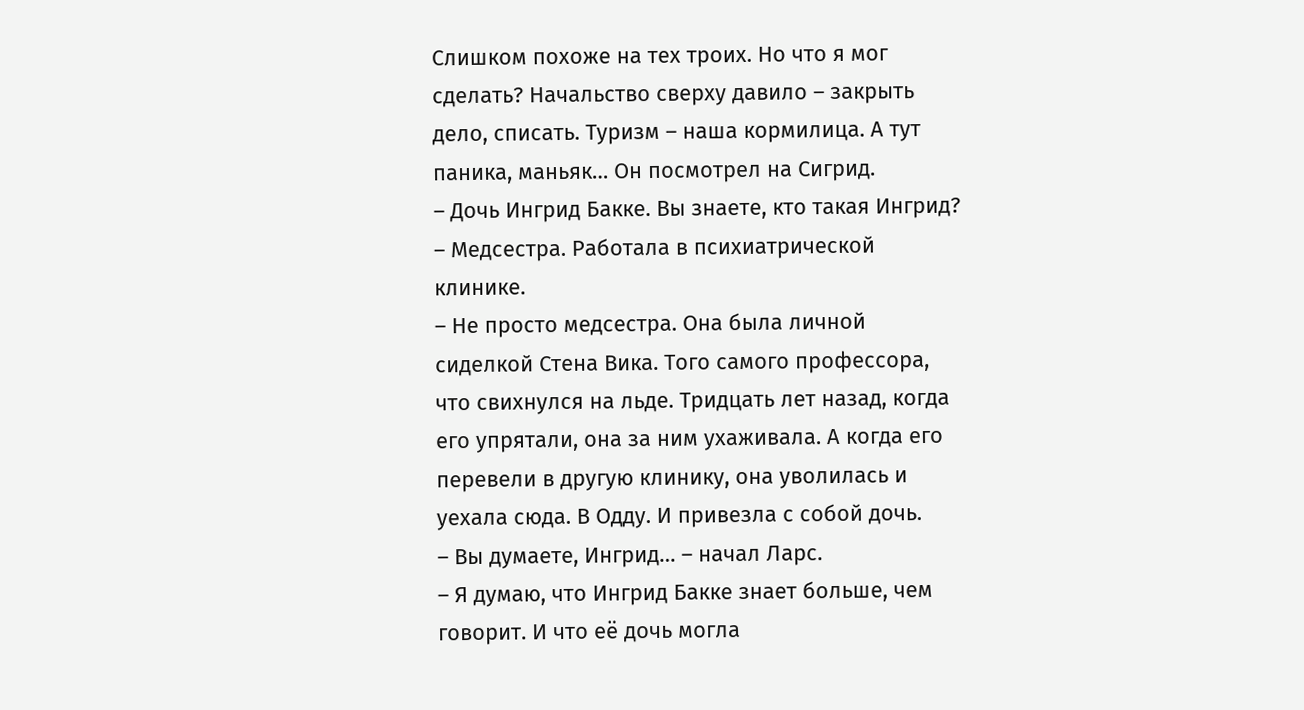Слишком похоже на тех троих. Но что я мог сделать? Начальство сверху давило – закрыть дело, списать. Туризм – наша кормилица. А тут паника, маньяк… Он посмотрел на Сигрид.
– Дочь Ингрид Бакке. Вы знаете, кто такая Ингрид?
– Медсестра. Работала в психиатрической клинике.
– Не просто медсестра. Она была личной сиделкой Стена Вика. Того самого профессора, что свихнулся на льде. Тридцать лет назад, когда его упрятали, она за ним ухаживала. А когда его перевели в другую клинику, она уволилась и уехала сюда. В Одду. И привезла с собой дочь.
– Вы думаете, Ингрид… – начал Ларс.
– Я думаю, что Ингрид Бакке знает больше, чем говорит. И что её дочь могла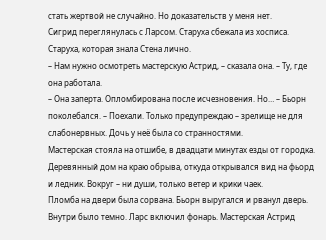стать жертвой не случайно. Но доказательств у меня нет.
Сигрид переглянулась с Ларсом. Старуха сбежала из хосписа. Старуха, которая знала Стена лично.
– Нам нужно осмотреть мастерскую Астрид, – сказала она. – Ту, где она работала.
– Она заперта. Опломбирована после исчезновения. Но… – Бьорн поколебался. – Поехали. Только предупреждаю – зрелище не для слабонервных. Дочь у неё была со странностями.
Мастерская стояла на отшибе, в двадцати минутах езды от городка. Деревянный дом на краю обрыва, откуда открывался вид на фьорд и ледник. Вокруг – ни души, только ветер и крики чаек.
Пломба на двери была сорвана. Бьорн выругался и рванул дверь. Внутри было темно. Ларс включил фонарь. Мастерская Астрид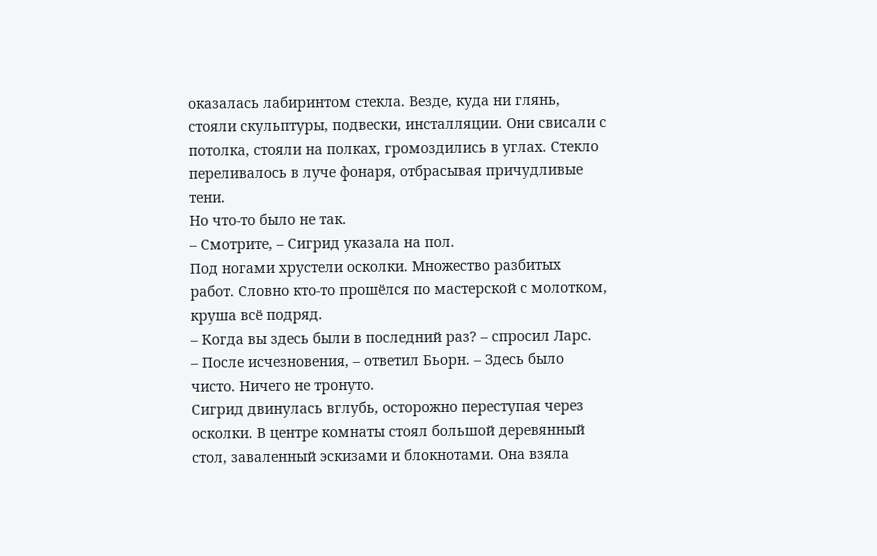оказалась лабиринтом стекла. Везде, куда ни глянь, стояли скульптуры, подвески, инсталляции. Они свисали с потолка, стояли на полках, громоздились в углах. Стекло переливалось в луче фонаря, отбрасывая причудливые тени.
Но что-то было не так.
– Смотрите, – Сигрид указала на пол.
Под ногами хрустели осколки. Множество разбитых работ. Словно кто-то прошёлся по мастерской с молотком, круша всё подряд.
– Когда вы здесь были в последний раз? – спросил Ларс.
– После исчезновения, – ответил Бьорн. – Здесь было чисто. Ничего не тронуто.
Сигрид двинулась вглубь, осторожно переступая через осколки. В центре комнаты стоял большой деревянный стол, заваленный эскизами и блокнотами. Она взяла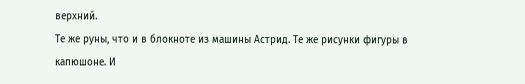верхний.
Те же руны, что и в блокноте из машины Астрид. Те же рисунки фигуры в капюшоне. И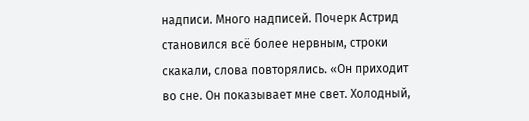надписи. Много надписей. Почерк Астрид становился всё более нервным, строки скакали, слова повторялись. «Он приходит во сне. Он показывает мне свет. Холодный,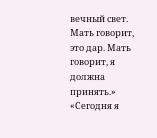вечный свет. Мать говорит, это дар. Мать говорит, я должна принять.» «Сегодня я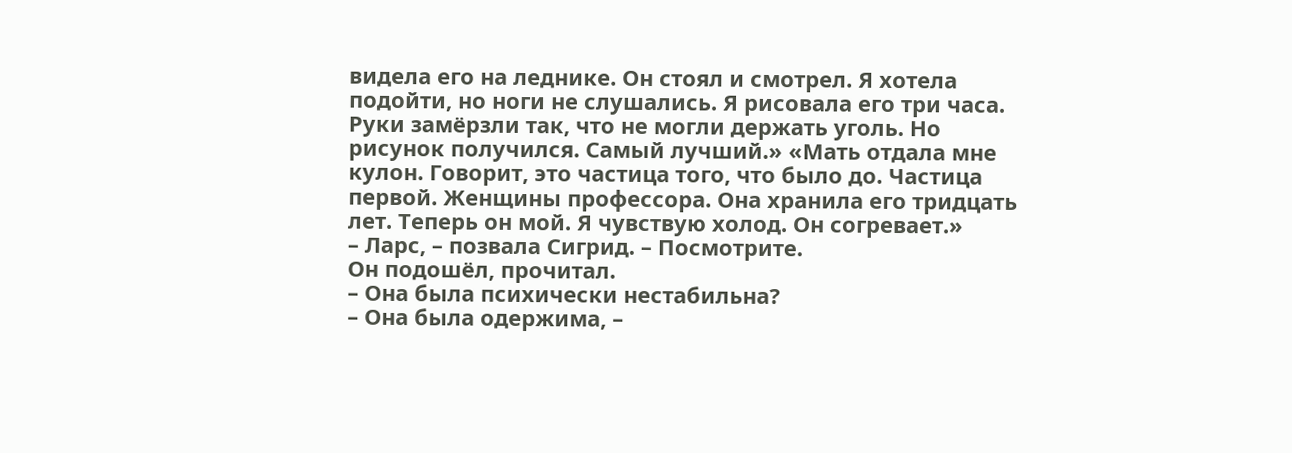видела его на леднике. Он стоял и смотрел. Я хотела подойти, но ноги не слушались. Я рисовала его три часа. Руки замёрзли так, что не могли держать уголь. Но рисунок получился. Самый лучший.» «Мать отдала мне кулон. Говорит, это частица того, что было до. Частица первой. Женщины профессора. Она хранила его тридцать лет. Теперь он мой. Я чувствую холод. Он согревает.»
– Ларс, – позвала Сигрид. – Посмотрите.
Он подошёл, прочитал.
– Она была психически нестабильна?
– Она была одержима, –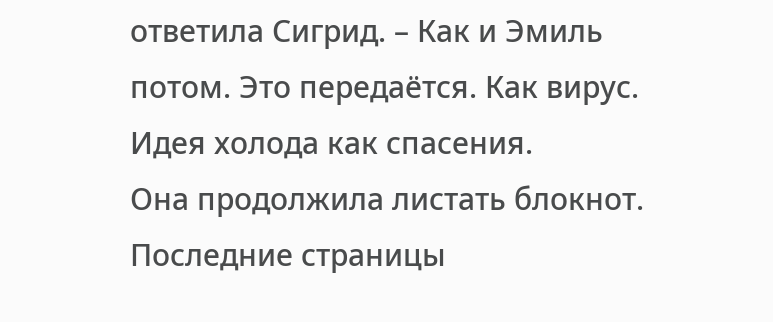ответила Сигрид. – Как и Эмиль потом. Это передаётся. Как вирус. Идея холода как спасения.
Она продолжила листать блокнот. Последние страницы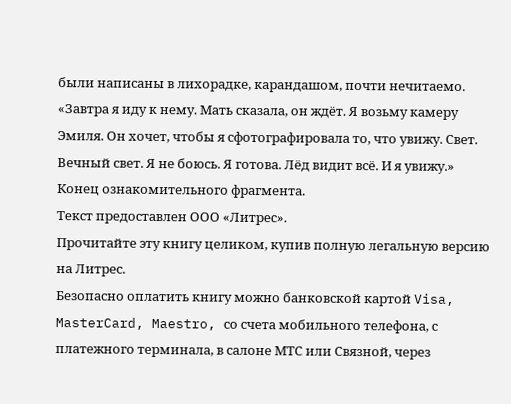были написаны в лихорадке, карандашом, почти нечитаемо.
«Завтра я иду к нему. Мать сказала, он ждёт. Я возьму камеру Эмиля. Он хочет, чтобы я сфотографировала то, что увижу. Свет. Вечный свет. Я не боюсь. Я готова. Лёд видит всё. И я увижу.»
Конец ознакомительного фрагмента.
Текст предоставлен ООО «Литрес».
Прочитайте эту книгу целиком, купив полную легальную версию на Литрес.
Безопасно оплатить книгу можно банковской картой Visa, MasterCard, Maestro, со счета мобильного телефона, с платежного терминала, в салоне МТС или Связной, через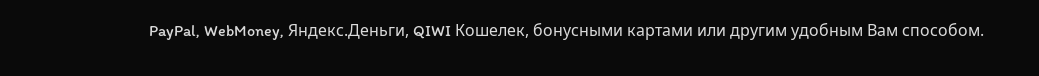PayPal, WebMoney, Яндекс.Деньги, QIWI Кошелек, бонусными картами или другим удобным Вам способом.